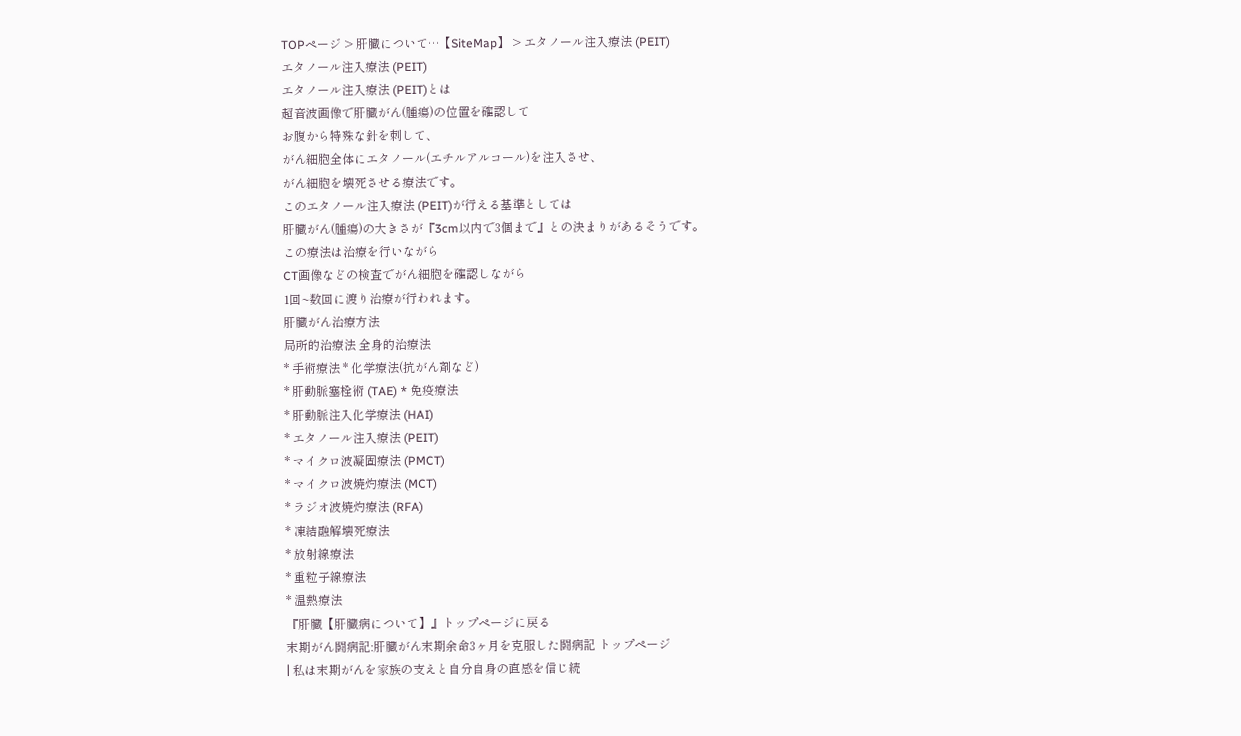TOPページ > 肝臓について…【SiteMap】 > エタノール注入療法 (PEIT)
エタノール注入療法 (PEIT)
エタノール注入療法 (PEIT)とは
超音波画像で肝臓がん(腫瘍)の位置を確認して
お腹から特殊な針を刺して、
がん細胞全体にエタノール(エチルアルコール)を注入させ、
がん細胞を壊死させる療法です。
このエタノール注入療法 (PEIT)が行える基準としては
肝臓がん(腫瘍)の大きさが『3cm以内で3個まで』との決まりがあるそうです。
この療法は治療を行いながら
CT画像などの検査でがん細胞を確認しながら
1回~数回に渡り治療が行われます。
肝臓がん治療方法
局所的治療法 全身的治療法
* 手術療法 * 化学療法(抗がん剤など)
* 肝動脈塞栓術 (TAE) * 免疫療法
* 肝動脈注入化学療法 (HAI)
* エタノール注入療法 (PEIT)
* マイクロ波凝固療法 (PMCT)
* マイクロ波焼灼療法 (MCT)
* ラジオ波焼灼療法 (RFA)
* 凍結融解壊死療法
* 放射線療法
* 重粒子線療法
* 温熱療法
『肝臓【肝臓病について】』トップページに戻る
末期がん闘病記:肝臓がん末期余命3ヶ月を克服した闘病記 トップページ
| 私は末期がんを家族の支えと自分自身の直感を信じ続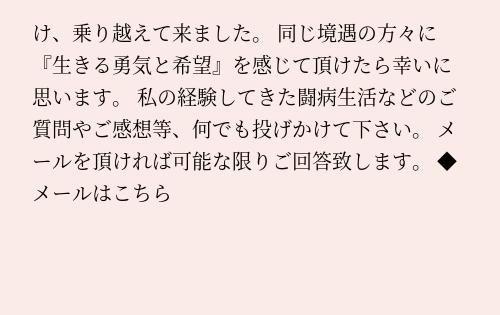け、乗り越えて来ました。 同じ境遇の方々に『生きる勇気と希望』を感じて頂けたら幸いに思います。 私の経験してきた闘病生活などのご質問やご感想等、何でも投げかけて下さい。 メールを頂ければ可能な限りご回答致します。 ◆メールはこちら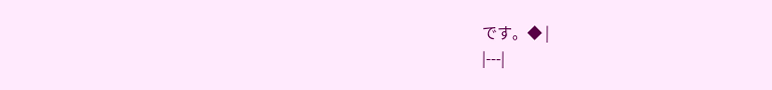です。◆ |
|---|